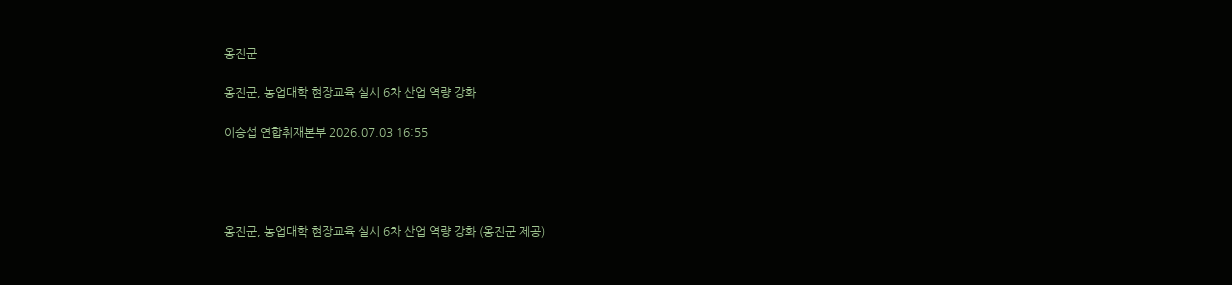옹진군

옹진군, 농업대학 현장교육 실시 6차 산업 역량 강화

이승섭 연합취재본부 2026.07.03 16:55




옹진군, 농업대학 현장교육 실시 6차 산업 역량 강화 (옹진군 제공)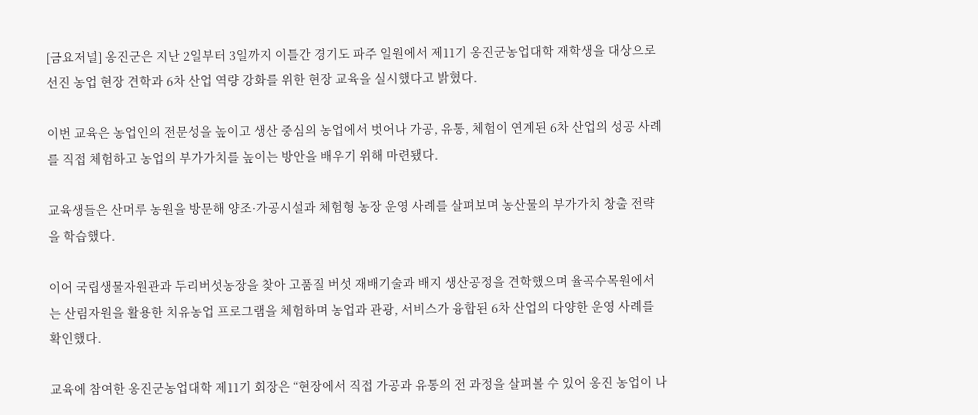[금요저널] 옹진군은 지난 2일부터 3일까지 이틀간 경기도 파주 일원에서 제11기 옹진군농업대학 재학생을 대상으로 선진 농업 현장 견학과 6차 산업 역량 강화를 위한 현장 교육을 실시했다고 밝혔다.

이번 교육은 농업인의 전문성을 높이고 생산 중심의 농업에서 벗어나 가공, 유통, 체험이 연계된 6차 산업의 성공 사례를 직접 체험하고 농업의 부가가치를 높이는 방안을 배우기 위해 마련됐다.

교육생들은 산머루 농원을 방문해 양조·가공시설과 체험형 농장 운영 사례를 살펴보며 농산물의 부가가치 창출 전략을 학습했다.

이어 국립생물자원관과 두리버섯농장을 찾아 고품질 버섯 재배기술과 배지 생산공정을 견학했으며 율곡수목원에서는 산림자원을 활용한 치유농업 프로그램을 체험하며 농업과 관광, 서비스가 융합된 6차 산업의 다양한 운영 사례를 확인했다.

교육에 참여한 옹진군농업대학 제11기 회장은 “현장에서 직접 가공과 유통의 전 과정을 살펴볼 수 있어 옹진 농업이 나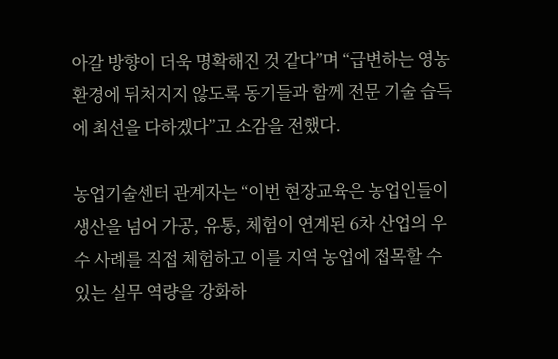아갈 방향이 더욱 명확해진 것 같다”며 “급변하는 영농 환경에 뒤처지지 않도록 동기들과 함께 전문 기술 습득에 최선을 다하겠다”고 소감을 전했다.

농업기술센터 관계자는 “이번 현장교육은 농업인들이 생산을 넘어 가공, 유통, 체험이 연계된 6차 산업의 우수 사례를 직접 체험하고 이를 지역 농업에 접목할 수 있는 실무 역량을 강화하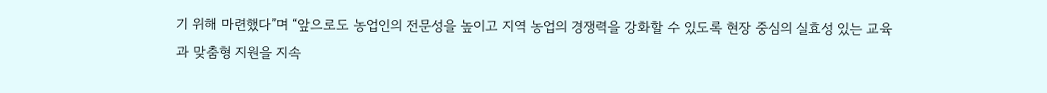기 위해 마련했다”며 “앞으로도 농업인의 전문성을 높이고 지역 농업의 경쟁력을 강화할 수 있도록 현장 중심의 실효성 있는 교육과 맞춤형 지원을 지속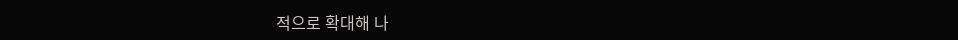적으로 확대해 나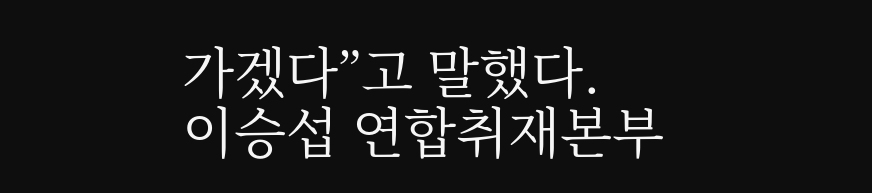가겠다”고 말했다.
이승섭 연합취재본부